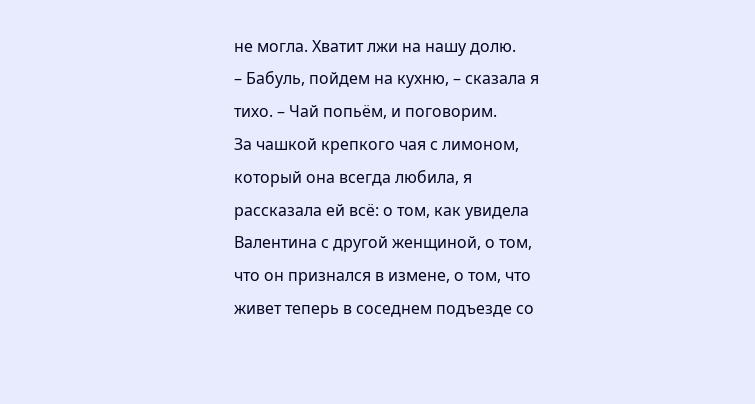не могла. Хватит лжи на нашу долю.
– Бабуль, пойдем на кухню, – сказала я тихо. – Чай попьём, и поговорим.
За чашкой крепкого чая с лимоном, который она всегда любила, я рассказала ей всё: о том, как увидела Валентина с другой женщиной, о том, что он признался в измене, о том, что живет теперь в соседнем подъезде со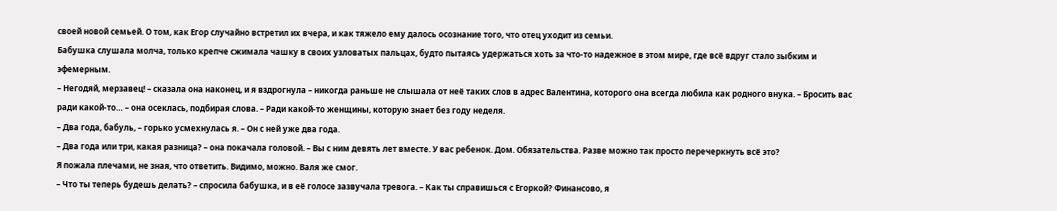своей новой семьей. О том, как Егор случайно встретил их вчера, и как тяжело ему далось осознание того, что отец уходит из семьи.
Бабушка слушала молча, только крепче сжимала чашку в своих узловатых пальцах, будто пытаясь удержаться хоть за что-то надежное в этом мире, где всё вдруг стало зыбким и эфемерным.
– Негодяй, мерзавец! – сказала она наконец, и я вздрогнула – никогда раньше не слышала от неё таких слов в адрес Валентина, которого она всегда любила как родного внука. – Бросить вас ради какой-то… – она осеклась, подбирая слова. – Ради какой-то женщины, которую знает без году неделя.
– Два года, бабуль, – горько усмехнулась я. – Он с ней уже два года.
– Два года или три, какая разница? – она покачала головой. – Вы с ним девять лет вместе. У вас ребенок. Дом. Обязательства. Разве можно так просто перечеркнуть всё это?
Я пожала плечами, не зная, что ответить. Видимо, можно. Валя же смог.
– Что ты теперь будешь делать? – спросила бабушка, и в её голосе зазвучала тревога. – Как ты справишься с Егоркой? Финансово, я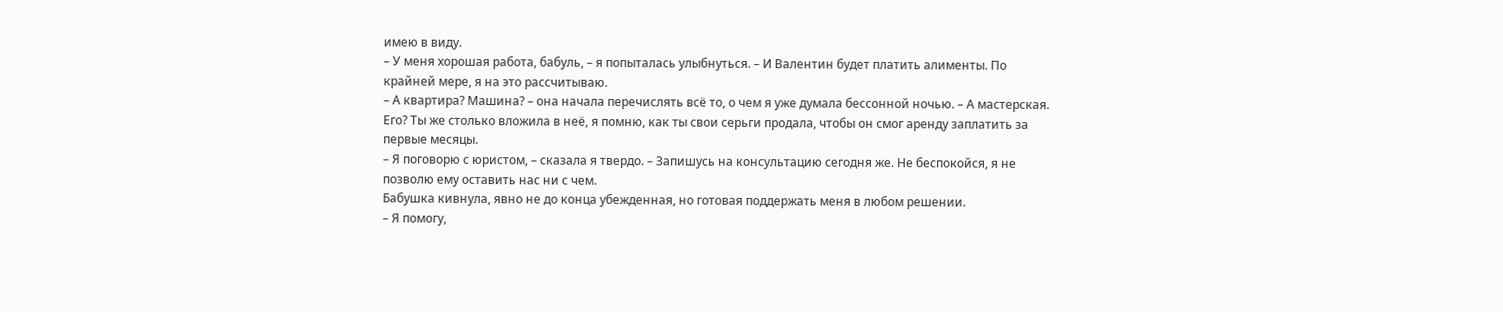имею в виду.
– У меня хорошая работа, бабуль, – я попыталась улыбнуться. – И Валентин будет платить алименты. По крайней мере, я на это рассчитываю.
– А квартира? Машина? – она начала перечислять всё то, о чем я уже думала бессонной ночью. – А мастерская. Его? Ты же столько вложила в неё, я помню, как ты свои серьги продала, чтобы он смог аренду заплатить за первые месяцы.
– Я поговорю с юристом, – сказала я твердо. – Запишусь на консультацию сегодня же. Не беспокойся, я не позволю ему оставить нас ни с чем.
Бабушка кивнула, явно не до конца убежденная, но готовая поддержать меня в любом решении.
– Я помогу,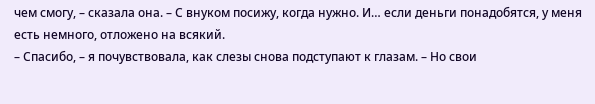чем смогу, – сказала она. – С внуком посижу, когда нужно. И… если деньги понадобятся, у меня есть немного, отложено на всякий.
– Спасибо, – я почувствовала, как слезы снова подступают к глазам. – Но свои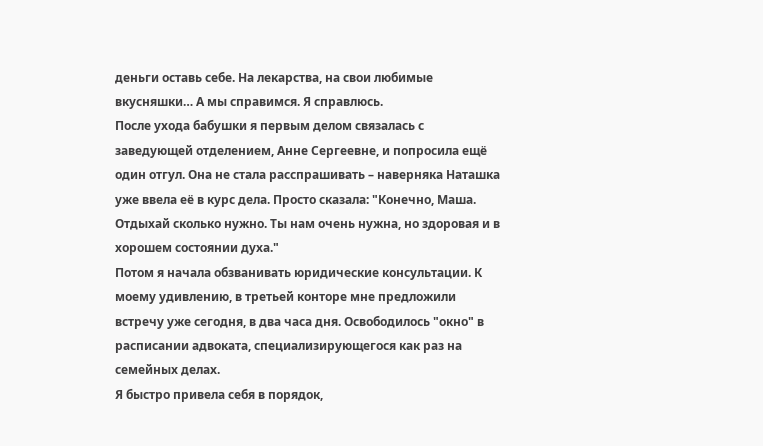деньги оставь себе. На лекарства, на свои любимые вкусняшки… А мы справимся. Я справлюсь.
После ухода бабушки я первым делом связалась с заведующей отделением, Анне Сергеевне, и попросила ещё один отгул. Она не стала расспрашивать – наверняка Наташка уже ввела её в курс дела. Просто сказала: "Конечно, Маша. Отдыхай сколько нужно. Ты нам очень нужна, но здоровая и в хорошем состоянии духа."
Потом я начала обзванивать юридические консультации. К моему удивлению, в третьей конторе мне предложили встречу уже сегодня, в два часа дня. Освободилось "окно" в расписании адвоката, специализирующегося как раз на семейных делах.
Я быстро привела себя в порядок,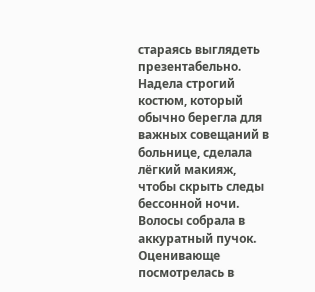стараясь выглядеть презентабельно. Надела строгий костюм, который обычно берегла для важных совещаний в больнице, сделала лёгкий макияж, чтобы скрыть следы бессонной ночи. Волосы собрала в аккуратный пучок. Оценивающе посмотрелась в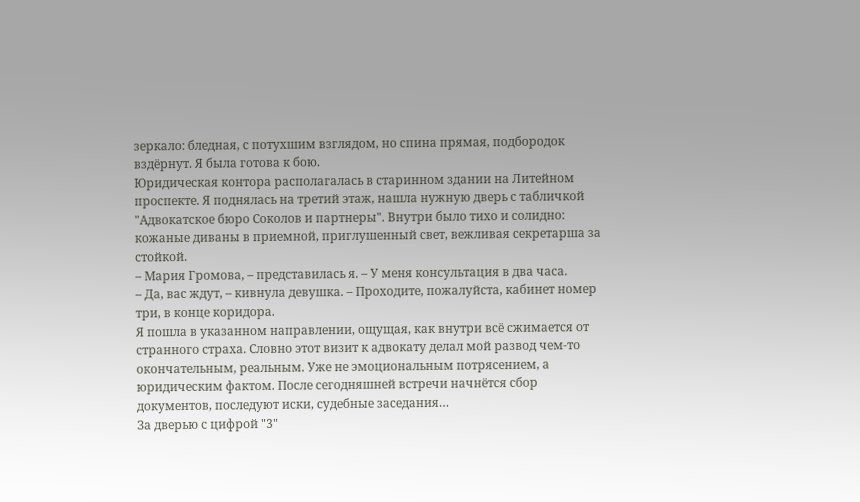зеркало: бледная, с потухшим взглядом, но спина прямая, подбородок вздёрнут. Я была готова к бою.
Юридическая контора располагалась в старинном здании на Литейном проспекте. Я поднялась на третий этаж, нашла нужную дверь с табличкой "Адвокатское бюро Соколов и партнеры". Внутри было тихо и солидно: кожаные диваны в приемной, приглушенный свет, вежливая секретарша за стойкой.
– Мария Громова, – представилась я. – У меня консультация в два часа.
– Да, вас ждут, – кивнула девушка. – Проходите, пожалуйста, кабинет номер три, в конце коридора.
Я пошла в указанном направлении, ощущая, как внутри всё сжимается от странного страха. Словно этот визит к адвокату делал мой развод чем-то окончательным, реальным. Уже не эмоциональным потрясением, а юридическим фактом. После сегодняшней встречи начнётся сбор документов, последуют иски, судебные заседания…
За дверью с цифрой "3"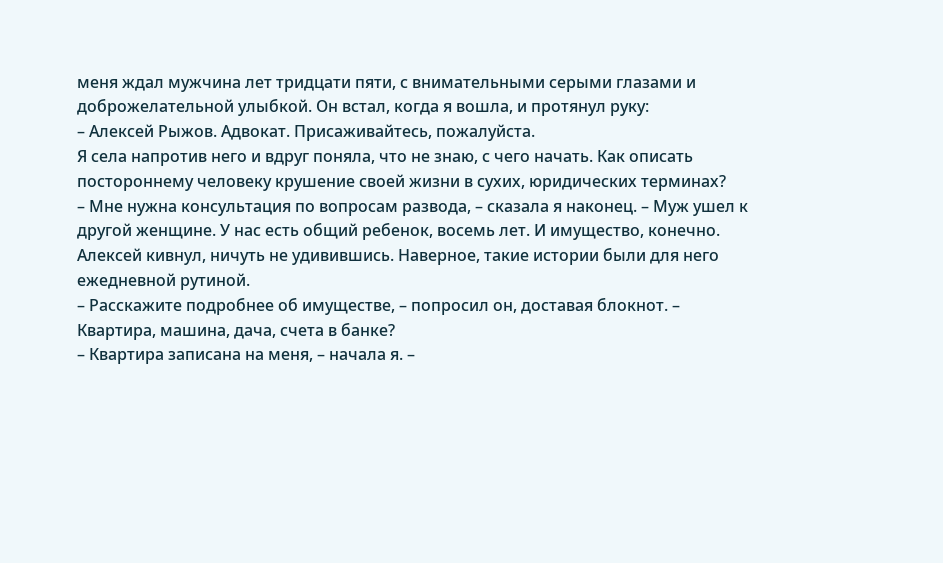меня ждал мужчина лет тридцати пяти, с внимательными серыми глазами и доброжелательной улыбкой. Он встал, когда я вошла, и протянул руку:
– Алексей Рыжов. Адвокат. Присаживайтесь, пожалуйста.
Я села напротив него и вдруг поняла, что не знаю, с чего начать. Как описать постороннему человеку крушение своей жизни в сухих, юридических терминах?
– Мне нужна консультация по вопросам развода, – сказала я наконец. – Муж ушел к другой женщине. У нас есть общий ребенок, восемь лет. И имущество, конечно.
Алексей кивнул, ничуть не удивившись. Наверное, такие истории были для него ежедневной рутиной.
– Расскажите подробнее об имуществе, – попросил он, доставая блокнот. – Квартира, машина, дача, счета в банке?
– Квартира записана на меня, – начала я. –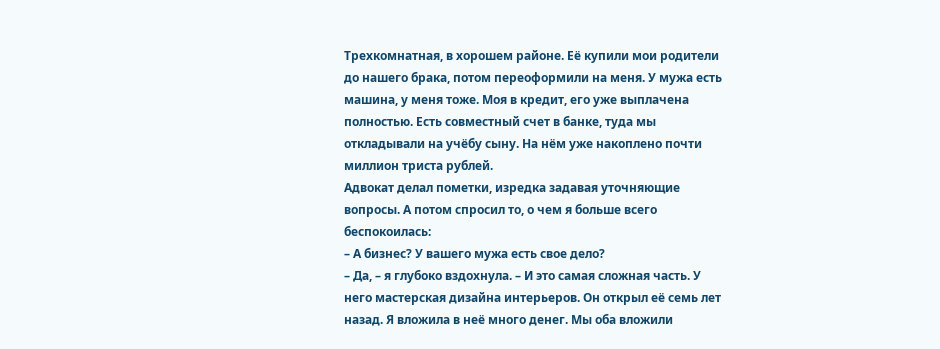Трехкомнатная, в хорошем районе. Её купили мои родители до нашего брака, потом переоформили на меня. У мужа есть машина, у меня тоже. Моя в кредит, его уже выплачена полностью. Есть совместный счет в банке, туда мы откладывали на учёбу сыну. На нём уже накоплено почти миллион триста рублей.
Адвокат делал пометки, изредка задавая уточняющие вопросы. А потом спросил то, о чем я больше всего беспокоилась:
– А бизнес? У вашего мужа есть свое дело?
– Да, – я глубоко вздохнула. – И это самая сложная часть. У него мастерская дизайна интерьеров. Он открыл её семь лет назад. Я вложила в неё много денег. Мы оба вложили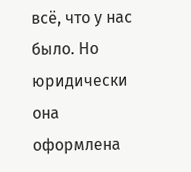всё, что у нас было. Но юридически она оформлена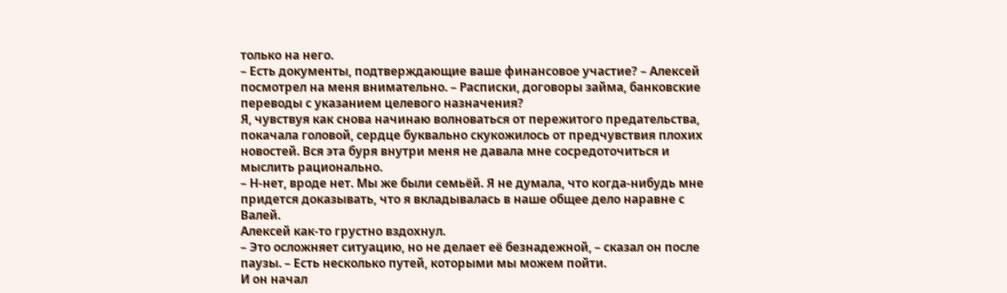только на него.
– Есть документы, подтверждающие ваше финансовое участие? – Алексей посмотрел на меня внимательно. – Расписки, договоры займа, банковские переводы с указанием целевого назначения?
Я, чувствуя как снова начинаю волноваться от пережитого предательства, покачала головой, сердце буквально скукожилось от предчувствия плохих новостей. Вся эта буря внутри меня не давала мне сосредоточиться и мыслить рационально.
– Н-нет, вроде нет. Мы же были семьёй. Я не думала, что когда-нибудь мне придется доказывать, что я вкладывалась в наше общее дело наравне с Валей.
Алексей как-то грустно вздохнул.
– Это осложняет ситуацию, но не делает её безнадежной, – сказал он после паузы. – Есть несколько путей, которыми мы можем пойти.
И он начал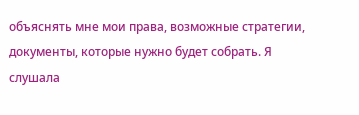объяснять мне мои права, возможные стратегии, документы, которые нужно будет собрать. Я слушала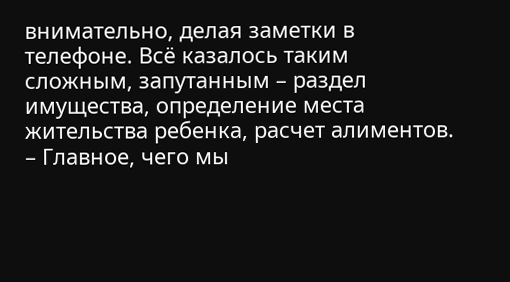внимательно, делая заметки в телефоне. Всё казалось таким сложным, запутанным – раздел имущества, определение места жительства ребенка, расчет алиментов.
– Главное, чего мы